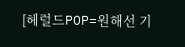[헤럴드POP=원해선 기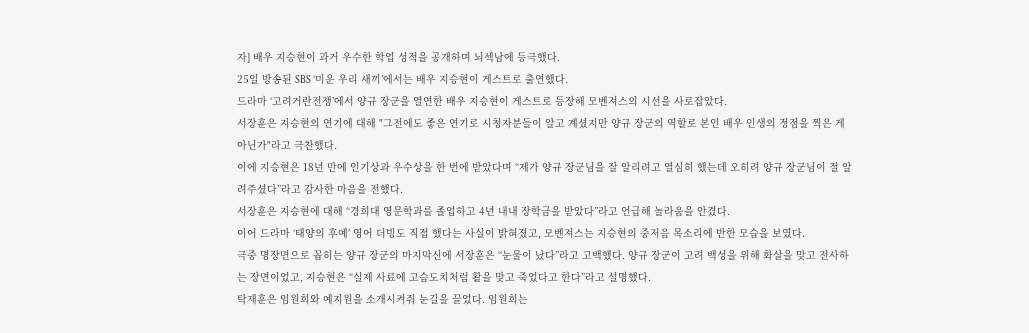자] 배우 지승현이 과거 우수한 학업 성적을 공개하며 뇌섹남에 등극했다.
25일 방송된 SBS ‘미운 우리 새끼’에서는 배우 지승현이 게스트로 출연했다.
드라마 ‘고려거란전쟁’에서 양규 장군을 열연한 배우 지승현이 게스트로 등장해 모벤져스의 시선을 사로잡았다.
서장훈은 지승현의 연기에 대해 "그전에도 좋은 연기로 시청자분들이 알고 계셨지만 양규 장군의 역할로 본인 배우 인생의 정점을 찍은 게 아닌가"라고 극찬했다.
이에 지승현은 18년 만에 인기상과 우수상을 한 번에 받았다며 “제가 양규 장군님을 잘 알리려고 열심히 했는데 오히려 양규 장군님이 절 알려주셨다”라고 감사한 마음을 전했다.
서장훈은 지승현에 대해 “경희대 영문학과를 졸업하고 4년 내내 장학금을 받았다”라고 언급해 놀라움을 안겼다.
이어 드라마 ‘태양의 후예’ 영어 더빙도 직접 했다는 사실이 밝혀졌고, 모벤져스는 지승현의 중저음 목소리에 반한 모습을 보였다.
극중 명장면으로 꼽히는 양규 장군의 마지막신에 서장훈은 “눈물이 났다”라고 고백했다. 양규 장군이 고려 백성을 위해 화살을 맞고 전사하는 장면이었고, 지승현은 “실제 사료에 고슴도치처럼 활을 맞고 죽었다고 한다”라고 설명했다.
탁재훈은 임원희와 예지원을 소개시켜줘 눈길을 끌었다. 임원희는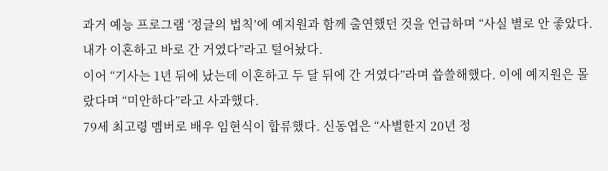과거 예능 프로그램 ‘정글의 법칙’에 예지원과 함께 출연했던 것을 언급하며 “사실 별로 안 좋았다. 내가 이혼하고 바로 간 거였다”라고 털어놨다.
이어 “기사는 1년 뒤에 났는데 이혼하고 두 달 뒤에 간 거였다”라며 씁쓸해했다. 이에 예지원은 몰랐다며 “미안하다”라고 사과했다.
79세 최고령 멤버로 배우 임현식이 합류했다. 신동엽은 “사별한지 20년 정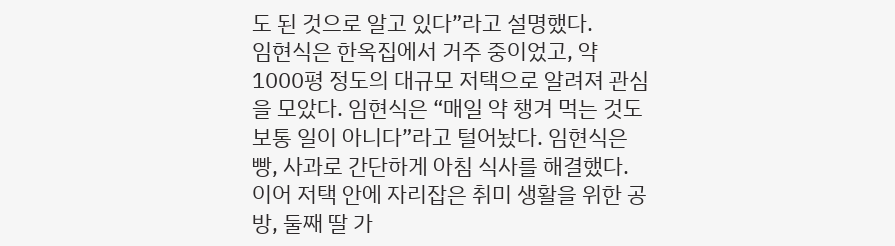도 된 것으로 알고 있다”라고 설명했다.
임현식은 한옥집에서 거주 중이었고, 약 1000평 정도의 대규모 저택으로 알려져 관심을 모았다. 임현식은 “매일 약 챙겨 먹는 것도 보통 일이 아니다”라고 털어놨다. 임현식은 빵, 사과로 간단하게 아침 식사를 해결했다.
이어 저택 안에 자리잡은 취미 생활을 위한 공방, 둘째 딸 가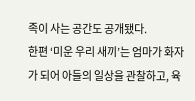족이 사는 공간도 공개됐다.
한편 ‘미운 우리 새끼’는 엄마가 화자가 되어 아들의 일상을 관찰하고, 육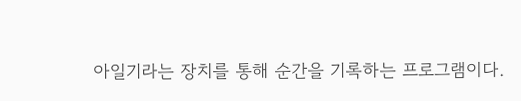아일기라는 장치를 통해 순간을 기록하는 프로그램이다.